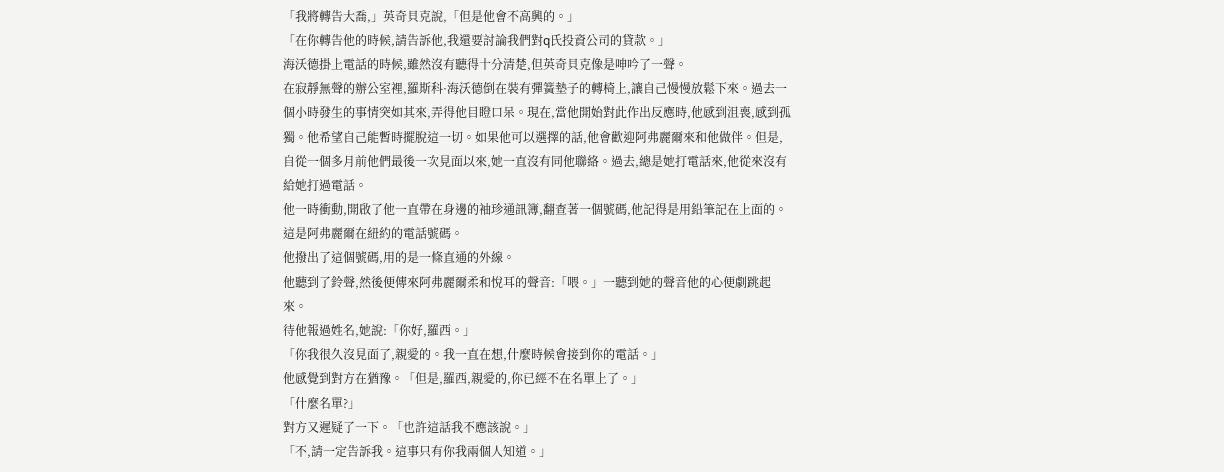「我將轉告大喬,」英奇貝克說,「但是他會不高興的。」
「在你轉告他的時候,請告訴他,我還要討論我們對q氏投資公司的貸款。」
海沃德掛上電話的時候,雖然沒有聽得十分清楚,但英奇貝克像是呻吟了一聲。
在寂靜無聲的辦公室裡,羅斯科·海沃德倒在裝有彈簧墊子的轉椅上,讓自己慢慢放鬆下來。過去一個小時發生的事情突如其來,弄得他目瞪口呆。現在,當他開始對此作出反應時,他感到沮喪,感到孤獨。他希望自己能暫時擺脫這一切。如果他可以選擇的話,他會歡迎阿弗麗爾來和他做伴。但是,自從一個多月前他們最後一次見面以來,她一直沒有同他聯絡。過去,總是她打電話來,他從來沒有給她打過電話。
他一時衝動,開啟了他一直帶在身邊的袖珍通訊簿,翻查著一個號碼,他記得是用鉛筆記在上面的。這是阿弗麗爾在紐約的電話號碼。
他撥出了這個號碼,用的是一條直通的外線。
他聽到了鈴聲,然後便傳來阿弗麗爾柔和悅耳的聲音:「喂。」一聽到她的聲音他的心便劇跳起來。
待他報過姓名,她說:「你好,羅西。」
「你我很久沒見面了,親愛的。我一直在想,什麼時候會接到你的電話。」
他感覺到對方在猶豫。「但是,羅西,親愛的,你已經不在名單上了。」
「什麼名單?」
對方又遲疑了一下。「也許這話我不應該說。」
「不,請一定告訴我。這事只有你我兩個人知道。」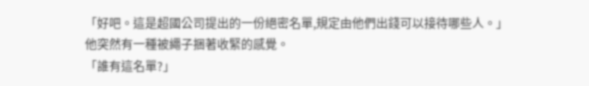「好吧。這是超國公司提出的一份絕密名單,規定由他們出錢可以接待哪些人。」
他突然有一種被繩子捆著收緊的感覺。
「誰有這名單?」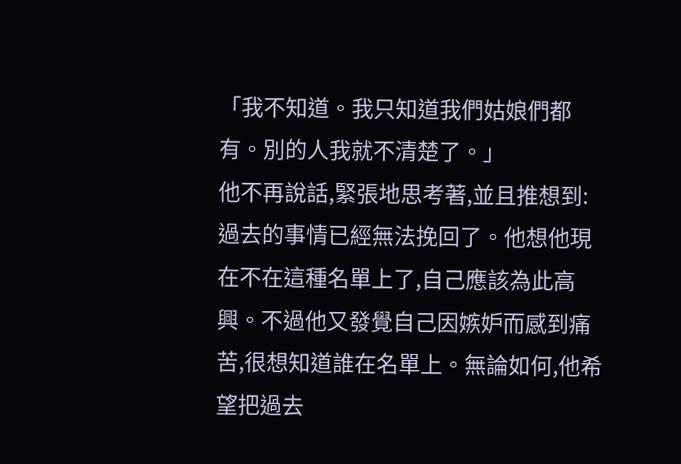「我不知道。我只知道我們姑娘們都有。別的人我就不清楚了。」
他不再說話,緊張地思考著,並且推想到:過去的事情已經無法挽回了。他想他現在不在這種名單上了,自己應該為此高興。不過他又發覺自己因嫉妒而感到痛苦,很想知道誰在名單上。無論如何,他希望把過去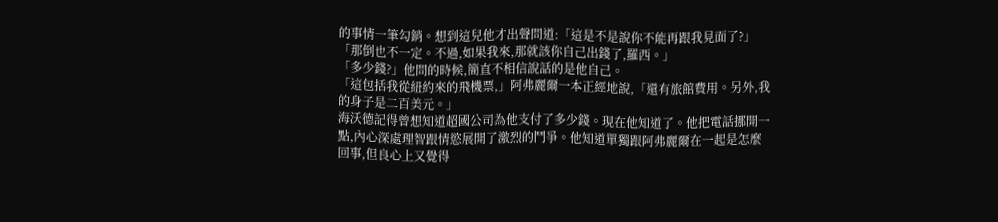的事情一筆勾銷。想到這兒他才出聲問道:「這是不是說你不能再跟我見面了?」
「那倒也不一定。不過,如果我來,那就該你自己出錢了,羅西。」
「多少錢?」他問的時候,簡直不相信說話的是他自己。
「這包括我從紐約來的飛機票,」阿弗麗爾一本正經地說,「還有旅館費用。另外,我的身子是二百美元。」
海沃德記得曾想知道超國公司為他支付了多少錢。現在他知道了。他把電話挪開一點,內心深處理智跟情慾展開了激烈的鬥爭。他知道單獨跟阿弗麗爾在一起是怎麼回事,但良心上又覺得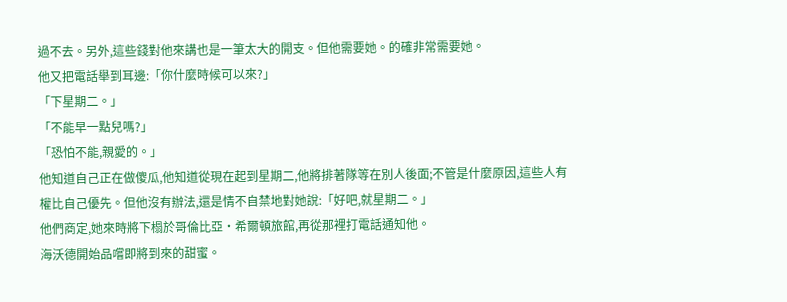過不去。另外,這些錢對他來講也是一筆太大的開支。但他需要她。的確非常需要她。
他又把電話舉到耳邊:「你什麼時候可以來?」
「下星期二。」
「不能早一點兒嗎?」
「恐怕不能,親愛的。」
他知道自己正在做傻瓜,他知道從現在起到星期二,他將排著隊等在別人後面;不管是什麼原因,這些人有權比自己優先。但他沒有辦法,還是情不自禁地對她說:「好吧,就星期二。」
他們商定,她來時將下榻於哥倫比亞·希爾頓旅館,再從那裡打電話通知他。
海沃德開始品嚐即將到來的甜蜜。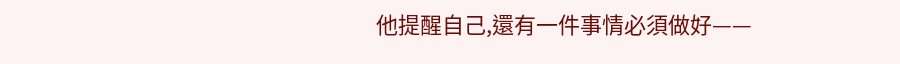他提醒自己,還有一件事情必須做好——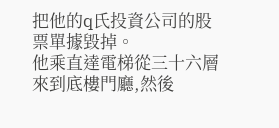把他的q氏投資公司的股票單據毀掉。
他乘直達電梯從三十六層來到底樓門廳,然後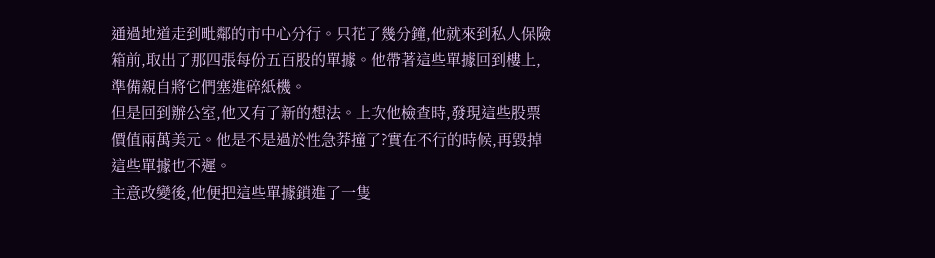通過地道走到毗鄰的市中心分行。只花了幾分鐘,他就來到私人保險箱前,取出了那四張每份五百股的單據。他帶著這些單據回到樓上,準備親自將它們塞進碎紙機。
但是回到辦公室,他又有了新的想法。上次他檢查時,發現這些股票價值兩萬美元。他是不是過於性急莽撞了?實在不行的時候,再毀掉這些單據也不遲。
主意改變後,他便把這些單據鎖進了一隻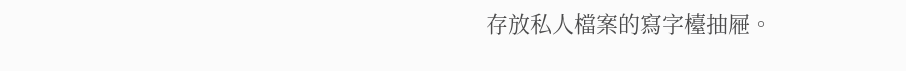存放私人檔案的寫字檯抽屜。